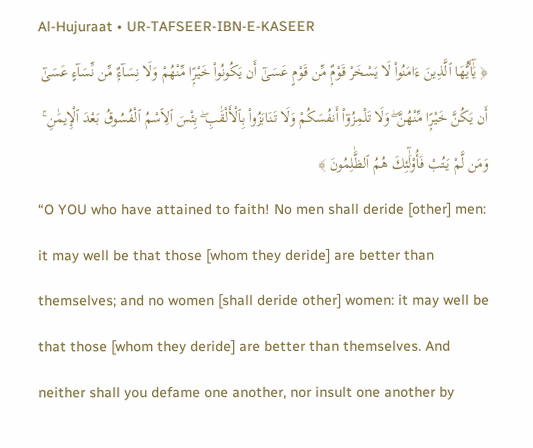Al-Hujuraat • UR-TAFSEER-IBN-E-KASEER
﴿ يَٰٓأَيُّهَا ٱلَّذِينَ ءَامَنُوا۟ لَا يَسْخَرْ قَوْمٌۭ مِّن قَوْمٍ عَسَىٰٓ أَن يَكُونُوا۟ خَيْرًۭا مِّنْهُمْ وَلَا نِسَآءٌۭ مِّن نِّسَآءٍ عَسَىٰٓ أَن يَكُنَّ خَيْرًۭا مِّنْهُنَّ ۖ وَلَا تَلْمِزُوٓا۟ أَنفُسَكُمْ وَلَا تَنَابَزُوا۟ بِٱلْأَلْقَٰبِ ۖ بِئْسَ ٱلِٱسْمُ ٱلْفُسُوقُ بَعْدَ ٱلْإِيمَٰنِ ۚ وَمَن لَّمْ يَتُبْ فَأُو۟لَٰٓئِكَ هُمُ ٱلظَّٰلِمُونَ ﴾
“O YOU who have attained to faith! No men shall deride [other] men: it may well be that those [whom they deride] are better than themselves; and no women [shall deride other] women: it may well be that those [whom they deride] are better than themselves. And neither shall you defame one another, nor insult one another by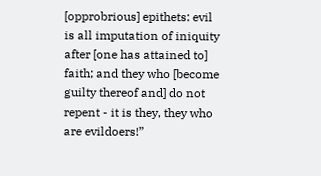[opprobrious] epithets: evil is all imputation of iniquity after [one has attained to] faith; and they who [become guilty thereof and] do not repent - it is they, they who are evildoers!”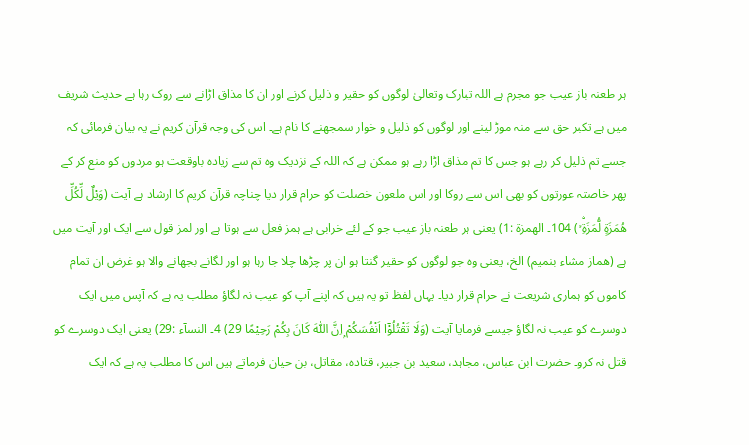ہر طعنہ باز عیب جو مجرم ہے اللہ تبارک وتعالیٰ لوگوں کو حقیر و ذلیل کرنے اور ان کا مذاق اڑانے سے روک رہا ہے حدیث شریف میں ہے تکبر حق سے منہ موڑ لینے اور لوگوں کو ذلیل و خوار سمجھنے کا نام ہے۔ اس کی وجہ قرآن کریم نے یہ بیان فرمائی کہ جسے تم ذلیل کر رہے ہو جس کا تم مذاق اڑا رہے ہو ممکن ہے کہ اللہ کے نزدیک وہ تم سے زیادہ باوقعت ہو مردوں کو منع کر کے پھر خاصتہ عورتوں کو بھی اس سے روکا اور اس ملعون خصلت کو حرام قرار دیا چناچہ قرآن کریم کا ارشاد ہے آیت (وَيْلٌ لِّكُلِّ هُمَزَةٍ لُّمَزَةِۨ ۙ) 104۔ الهمزة :1) یعنی ہر طعنہ باز عیب جو کے لئے خرابی ہے ہمز فعل سے ہوتا ہے اور لمز قول سے ایک اور آیت میں ہے (ھماز مشاء بنمیم) الخ، یعنی وہ جو لوگوں کو حقیر گنتا ہو ان پر چڑھا چلا جا رہا ہو اور لگانے بجھانے والا ہو غرض ان تمام کاموں کو ہماری شریعت نے حرام قرار دیا۔ یہاں لفظ تو یہ ہیں کہ اپنے آپ کو عیب نہ لگاؤ مطلب یہ ہے کہ آپس میں ایک دوسرے کو عیب نہ لگاؤ جیسے فرمایا آیت (وَلَا تَقْتُلُوْٓا اَنْفُسَكُمْ ۭاِنَّ اللّٰهَ كَانَ بِكُمْ رَحِيْمًا 29) 4۔ النسآء :29) یعنی ایک دوسرے کو قتل نہ کرو۔ حضرت ابن عباس، مجاہد، سعید بن جبیر، قتادہ، مقاتل، بن حیان فرماتے ہیں اس کا مطلب یہ ہے کہ ایک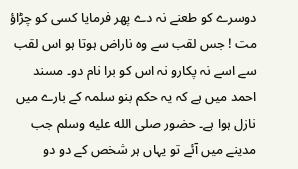دوسرے کو طعنے نہ دے پھر فرمایا کسی کو چڑاؤ مت ! جس لقب سے وہ ناراض ہوتا ہو اس لقب سے اسے نہ پکارو نہ اس کو برا نام دو۔ مسند احمد میں ہے کہ یہ حکم بنو سلمہ کے بارے میں نازل ہوا ہے۔ حضور صلى الله عليه وسلم جب مدینے میں آئے تو یہاں ہر شخص کے دو دو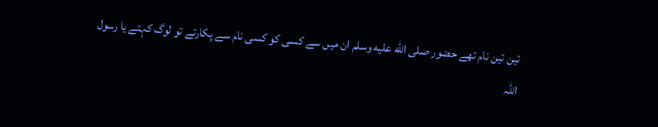تین تین نام تھے حضور صلى الله عليه وسلم ان میں سے کسی کو کسی نام سے پکارتے تو لوگ کہتے یا رسول اللہ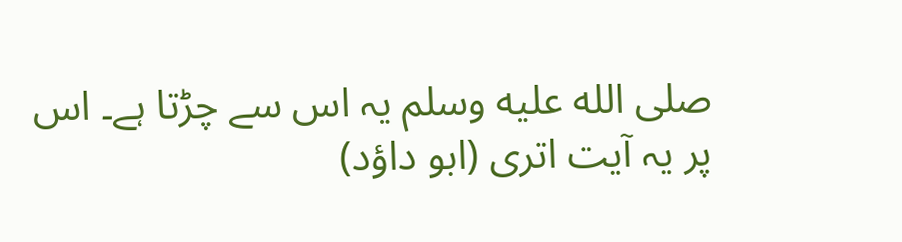صلى الله عليه وسلم یہ اس سے چڑتا ہے۔ اس پر یہ آیت اتری (ابو داؤد)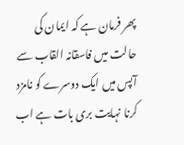پھر فرمان ہے کہ ایمان کی حالت میں فاسقانہ القاب سے آپس میں ایک دوسرے کو نامزد کرنا نہایت بری بات ہے اب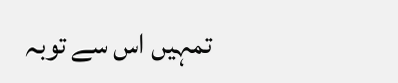تمہیں اس سے توبہ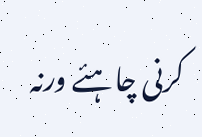کرنی چاہئے ورنہ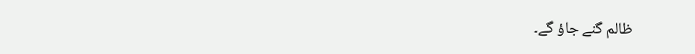ظالم گنے جاؤ گے۔